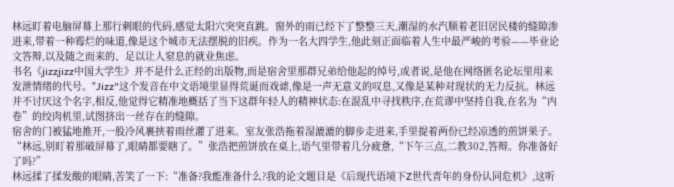林远盯着电脑屏幕上那行刺眼的代码,感觉太阳穴突突直跳。窗外的雨已经下了整整三天,潮湿的水汽顺着老旧居民楼的缝隙渗进来,带着一种霉烂的味道,像是这个城市无法摆脱的旧疾。作为一名大四学生,他此刻正面临着人生中最严峻的考验——毕业论文答辩,以及随之而来的、足以让人窒息的就业焦虑。
书名《jizzjizz中国大学生》并不是什么正经的出版物,而是宿舍里那群兄弟给他起的绰号,或者说,是他在网络匿名论坛里用来发泄情绪的代号。"Jizz"这个发音在中文语境里显得荒诞而戏谑,像是一声无意义的叹息,又像是某种对现状的无力反抗。林远并不讨厌这个名字,相反,他觉得它精准地概括了当下这群年轻人的精神状态:在混乱中寻找秩序,在荒谬中坚持自我,在名为“内卷”的绞肉机里,试图挤出一丝存在的缝隙。
宿舍的门被猛地推开,一股冷风裹挟着雨丝灌了进来。室友张浩拖着湿漉漉的脚步走进来,手里提着两份已经凉透的煎饼果子。“林远,别盯着那破屏幕了,眼睛都要瞎了。”张浩把煎饼放在桌上,语气里带着几分疲惫,“下午三点,二教302,答辩。你准备好了吗?”
林远揉了揉发酸的眼睛,苦笑了一下:“准备?我能准备什么?我的论文题目是《后现代语境下Z世代青年的身份认同危机》,这听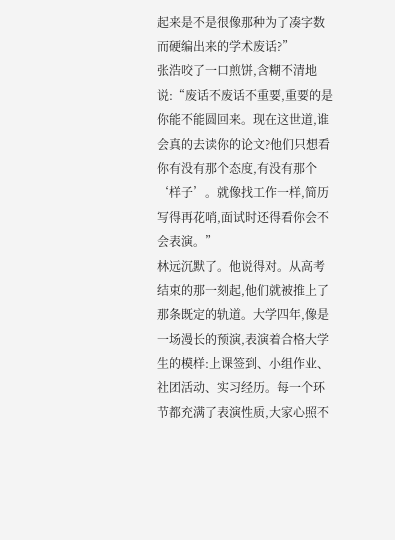起来是不是很像那种为了凑字数而硬编出来的学术废话?”
张浩咬了一口煎饼,含糊不清地说:“废话不废话不重要,重要的是你能不能圆回来。现在这世道,谁会真的去读你的论文?他们只想看你有没有那个态度,有没有那个‘样子’。就像找工作一样,简历写得再花哨,面试时还得看你会不会表演。”
林远沉默了。他说得对。从高考结束的那一刻起,他们就被推上了那条既定的轨道。大学四年,像是一场漫长的预演,表演着合格大学生的模样:上课签到、小组作业、社团活动、实习经历。每一个环节都充满了表演性质,大家心照不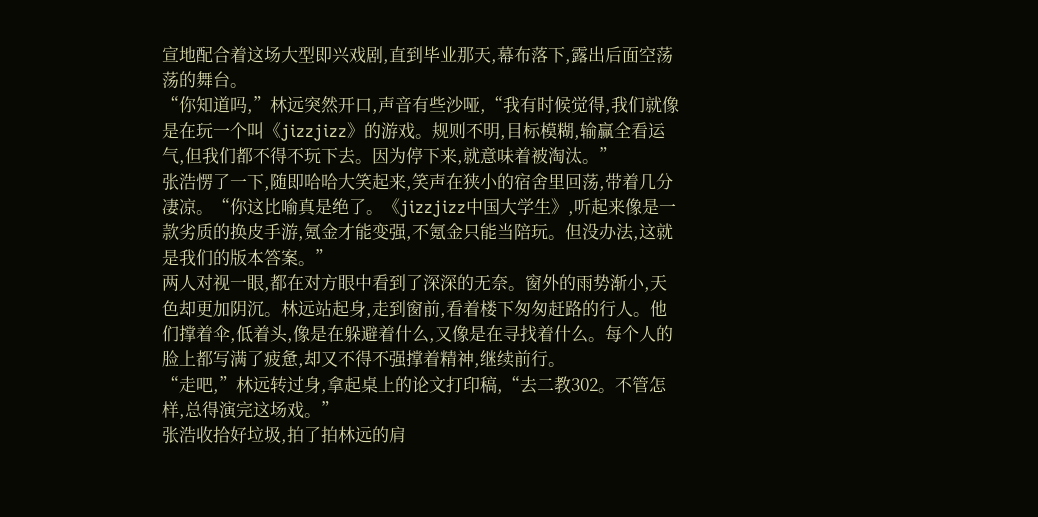宣地配合着这场大型即兴戏剧,直到毕业那天,幕布落下,露出后面空荡荡的舞台。
“你知道吗,”林远突然开口,声音有些沙哑,“我有时候觉得,我们就像是在玩一个叫《jizzjizz》的游戏。规则不明,目标模糊,输赢全看运气,但我们都不得不玩下去。因为停下来,就意味着被淘汰。”
张浩愣了一下,随即哈哈大笑起来,笑声在狭小的宿舍里回荡,带着几分凄凉。“你这比喻真是绝了。《jizzjizz中国大学生》,听起来像是一款劣质的换皮手游,氪金才能变强,不氪金只能当陪玩。但没办法,这就是我们的版本答案。”
两人对视一眼,都在对方眼中看到了深深的无奈。窗外的雨势渐小,天色却更加阴沉。林远站起身,走到窗前,看着楼下匆匆赶路的行人。他们撑着伞,低着头,像是在躲避着什么,又像是在寻找着什么。每个人的脸上都写满了疲惫,却又不得不强撑着精神,继续前行。
“走吧,”林远转过身,拿起桌上的论文打印稿,“去二教302。不管怎样,总得演完这场戏。”
张浩收拾好垃圾,拍了拍林远的肩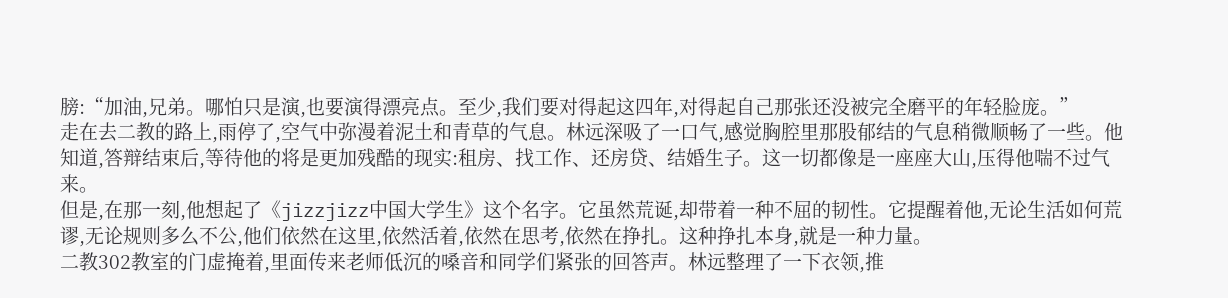膀:“加油,兄弟。哪怕只是演,也要演得漂亮点。至少,我们要对得起这四年,对得起自己那张还没被完全磨平的年轻脸庞。”
走在去二教的路上,雨停了,空气中弥漫着泥土和青草的气息。林远深吸了一口气,感觉胸腔里那股郁结的气息稍微顺畅了一些。他知道,答辩结束后,等待他的将是更加残酷的现实:租房、找工作、还房贷、结婚生子。这一切都像是一座座大山,压得他喘不过气来。
但是,在那一刻,他想起了《jizzjizz中国大学生》这个名字。它虽然荒诞,却带着一种不屈的韧性。它提醒着他,无论生活如何荒谬,无论规则多么不公,他们依然在这里,依然活着,依然在思考,依然在挣扎。这种挣扎本身,就是一种力量。
二教302教室的门虚掩着,里面传来老师低沉的嗓音和同学们紧张的回答声。林远整理了一下衣领,推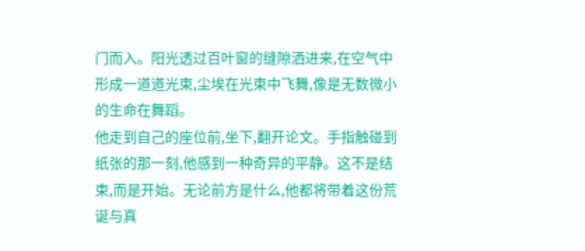门而入。阳光透过百叶窗的缝隙洒进来,在空气中形成一道道光束,尘埃在光束中飞舞,像是无数微小的生命在舞蹈。
他走到自己的座位前,坐下,翻开论文。手指触碰到纸张的那一刻,他感到一种奇异的平静。这不是结束,而是开始。无论前方是什么,他都将带着这份荒诞与真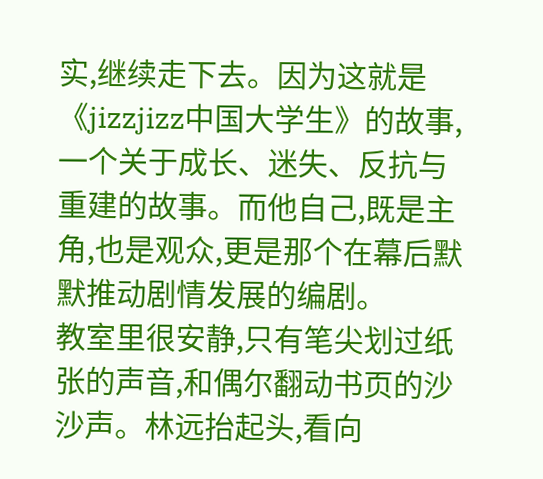实,继续走下去。因为这就是《jizzjizz中国大学生》的故事,一个关于成长、迷失、反抗与重建的故事。而他自己,既是主角,也是观众,更是那个在幕后默默推动剧情发展的编剧。
教室里很安静,只有笔尖划过纸张的声音,和偶尔翻动书页的沙沙声。林远抬起头,看向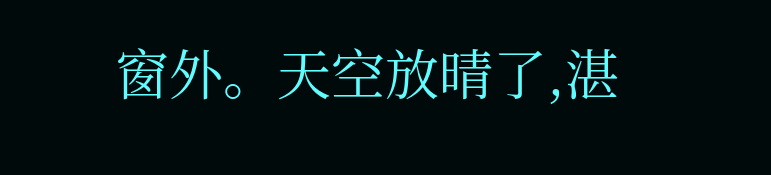窗外。天空放晴了,湛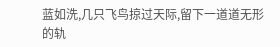蓝如洗,几只飞鸟掠过天际,留下一道道无形的轨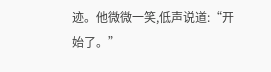迹。他微微一笑,低声说道:“开始了。”